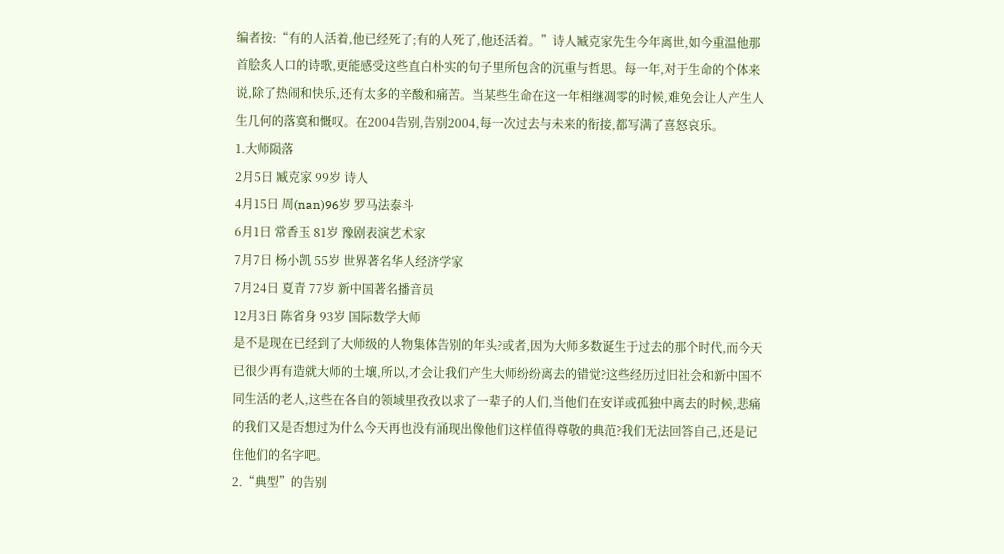编者按:“有的人活着,他已经死了;有的人死了,他还活着。”诗人臧克家先生今年离世,如今重温他那首脍炙人口的诗歌,更能感受这些直白朴实的句子里所包含的沉重与哲思。每一年,对于生命的个体来说,除了热闹和快乐,还有太多的辛酸和痛苦。当某些生命在这一年相继凋零的时候,难免会让人产生人生几何的落寞和慨叹。在2004告别,告别2004,每一次过去与未来的衔接,都写满了喜怒哀乐。
1.大师陨落
2月5日 臧克家 99岁 诗人
4月15日 周(nan)96岁 罗马法泰斗
6月1日 常香玉 81岁 豫剧表演艺术家
7月7日 杨小凯 55岁 世界著名华人经济学家
7月24日 夏青 77岁 新中国著名播音员
12月3日 陈省身 93岁 国际数学大师
是不是现在已经到了大师级的人物集体告别的年头?或者,因为大师多数诞生于过去的那个时代,而今天已很少再有造就大师的土壤,所以,才会让我们产生大师纷纷离去的错觉?这些经历过旧社会和新中国不同生活的老人,这些在各自的领域里孜孜以求了一辈子的人们,当他们在安详或孤独中离去的时候,悲痛的我们又是否想过为什么今天再也没有涌现出像他们这样值得尊敬的典范?我们无法回答自己,还是记住他们的名字吧。
2.“典型”的告别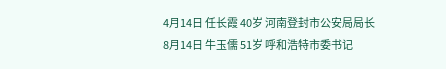4月14日 任长霞 40岁 河南登封市公安局局长
8月14日 牛玉儒 51岁 呼和浩特市委书记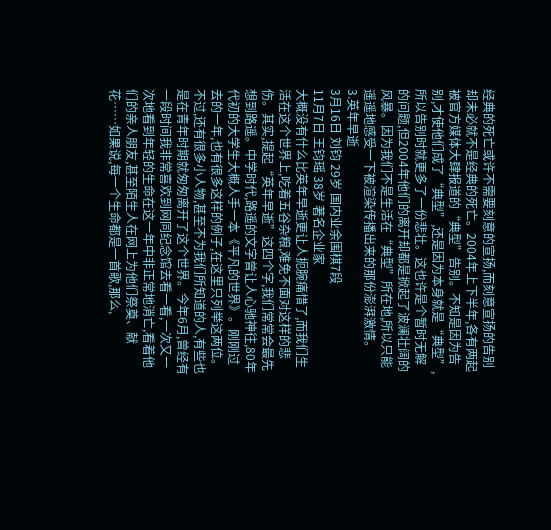经典的死亡或许不需要刻意的宣扬,而刻意宣扬的告别却未必就不是经典的死亡。2004年上下半年,各有两起被官方媒体大肆报道的“典型”告别。不知是因为告别,才使他们成了“典型”,还是因为本身就是“典型”,所以告别时就更多了一份悲壮。这也许是个暂时无解的问题,但2004年他们的离开却都是掀起了波澜壮阔的风暴。因为我们不是生活在“典型”所在地,所以只能遥遥地感受一下被渲染传播出来的那份澎湃激情。
3.英年早逝
3月16日 刘钧 29岁 国内业余围棋7段
11月7日 王钧瑶 38岁 著名企业家
大概没有什么比英年早逝更让人扼腕痛惜了,而我们生活在这个世界上,吃着五谷杂粮,难免不面对这样的悲伤。其实,提起“英年早逝”这四个字,我们常常会最先想到路遥。中学时代,路遥的文字曾让人心驰神往,80年代初的大学生大概人手一本《平凡的世界》。刚刚过去的一年,也有很多这样的例子,在这里只列举这两位。
不过,还有很多小人物,甚至不为我们所知道的人,有些也是在青年时期就匆匆离开了这个世界。今年6月,曾经有一段时间我非常喜欢到网同纪念馆去看一看,一次又一次地看到年轻的生命在这一年中非正常地消亡,看着他们的亲人朋友,甚至陌生人在网上为他们祭奠、献花……如果说,每一个生命都是一首歌,那么,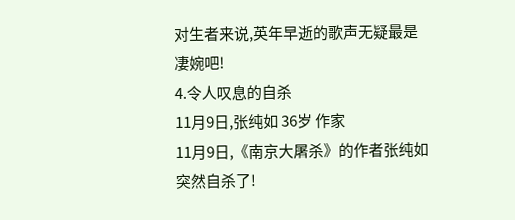对生者来说,英年早逝的歌声无疑最是凄婉吧!
4.令人叹息的自杀
11月9日,张纯如 36岁 作家
11月9日,《南京大屠杀》的作者张纯如突然自杀了!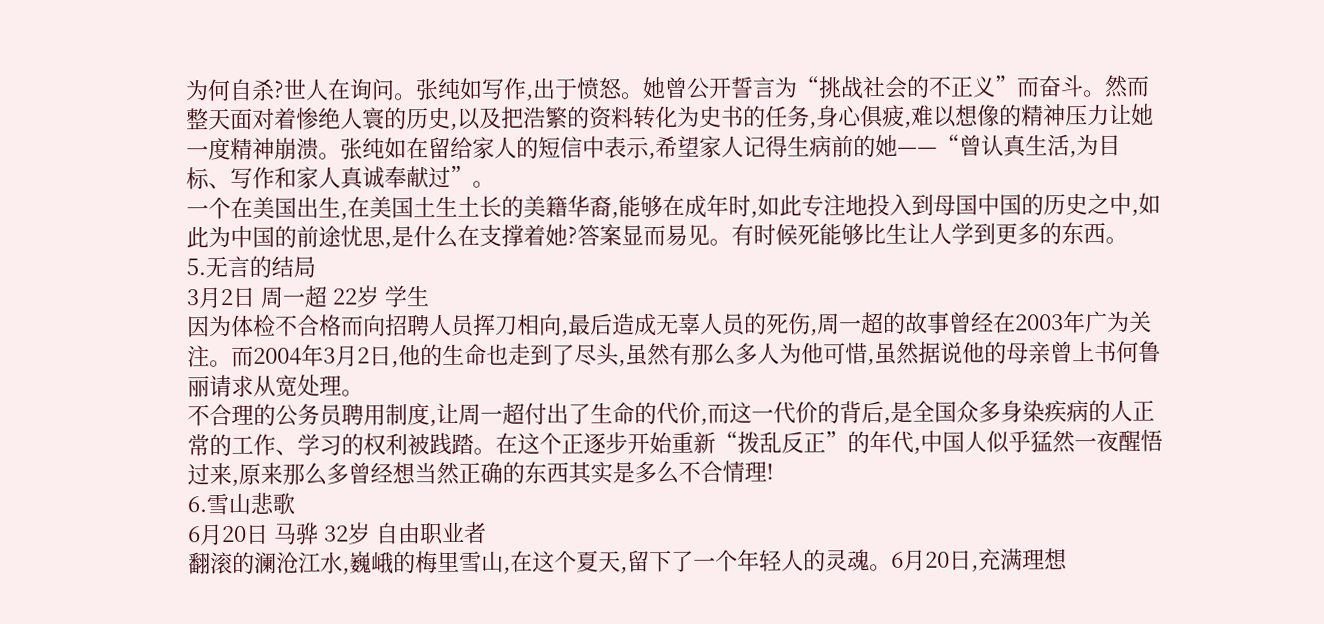为何自杀?世人在询问。张纯如写作,出于愤怒。她曾公开誓言为“挑战社会的不正义”而奋斗。然而整天面对着惨绝人寰的历史,以及把浩繁的资料转化为史书的任务,身心俱疲,难以想像的精神压力让她一度精神崩溃。张纯如在留给家人的短信中表示,希望家人记得生病前的她——“曾认真生活,为目标、写作和家人真诚奉献过”。
一个在美国出生,在美国土生土长的美籍华裔,能够在成年时,如此专注地投入到母国中国的历史之中,如此为中国的前途忧思,是什么在支撑着她?答案显而易见。有时候死能够比生让人学到更多的东西。
5.无言的结局
3月2日 周一超 22岁 学生
因为体检不合格而向招聘人员挥刀相向,最后造成无辜人员的死伤,周一超的故事曾经在2003年广为关注。而2004年3月2日,他的生命也走到了尽头,虽然有那么多人为他可惜,虽然据说他的母亲曾上书何鲁丽请求从宽处理。
不合理的公务员聘用制度,让周一超付出了生命的代价,而这一代价的背后,是全国众多身染疾病的人正常的工作、学习的权利被践踏。在这个正逐步开始重新“拨乱反正”的年代,中国人似乎猛然一夜醒悟过来,原来那么多曾经想当然正确的东西其实是多么不合情理!
6.雪山悲歌
6月20日 马骅 32岁 自由职业者
翻滚的澜沧江水,巍峨的梅里雪山,在这个夏天,留下了一个年轻人的灵魂。6月20日,充满理想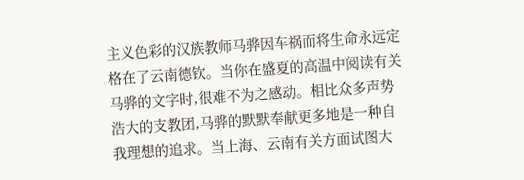主义色彩的汉族教师马骅因车祸而将生命永远定格在了云南德钦。当你在盛夏的高温中阅读有关马骅的文字时,很难不为之感动。相比众多声势浩大的支教团,马骅的默默奉献更多地是一种自我理想的追求。当上海、云南有关方面试图大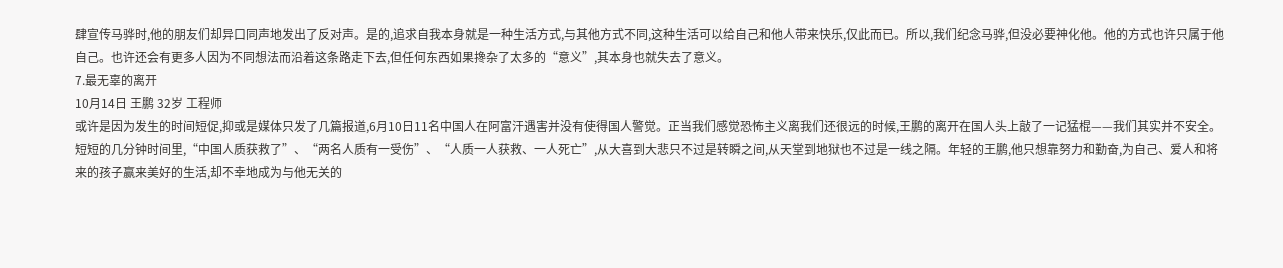肆宣传马骅时,他的朋友们却异口同声地发出了反对声。是的,追求自我本身就是一种生活方式,与其他方式不同,这种生活可以给自己和他人带来快乐,仅此而已。所以,我们纪念马骅,但没必要神化他。他的方式也许只属于他自己。也许还会有更多人因为不同想法而沿着这条路走下去,但任何东西如果搀杂了太多的“意义”,其本身也就失去了意义。
7.最无辜的离开
10月14日 王鹏 32岁 工程师
或许是因为发生的时间短促,抑或是媒体只发了几篇报道,6月10日11名中国人在阿富汗遇害并没有使得国人警觉。正当我们感觉恐怖主义离我们还很远的时候,王鹏的离开在国人头上敲了一记猛棍——我们其实并不安全。短短的几分钟时间里,“中国人质获救了”、“两名人质有一受伤”、“人质一人获救、一人死亡”,从大喜到大悲只不过是转瞬之间,从天堂到地狱也不过是一线之隔。年轻的王鹏,他只想靠努力和勤奋,为自己、爱人和将来的孩子赢来美好的生活,却不幸地成为与他无关的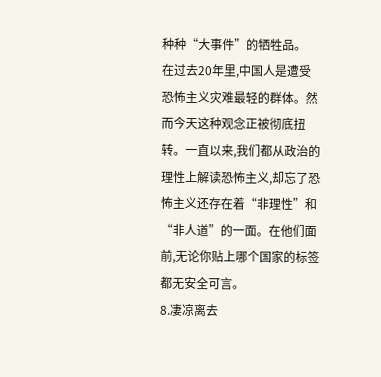种种“大事件”的牺牲品。
在过去20年里,中国人是遭受恐怖主义灾难最轻的群体。然而今天这种观念正被彻底扭转。一直以来,我们都从政治的理性上解读恐怖主义,却忘了恐怖主义还存在着“非理性”和“非人道”的一面。在他们面前,无论你贴上哪个国家的标签都无安全可言。
8.凄凉离去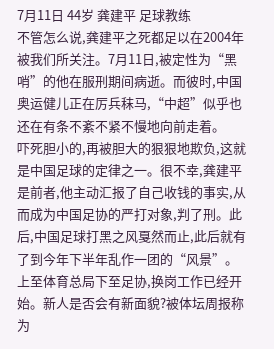7月11日 44岁 龚建平 足球教练
不管怎么说,龚建平之死都足以在2004年被我们所关注。7月11日,被定性为“黑哨”的他在服刑期间病逝。而彼时,中国奥运健儿正在厉兵秣马,“中超”似乎也还在有条不紊不紧不慢地向前走着。
吓死胆小的,再被胆大的狠狠地欺负,这就是中国足球的定律之一。很不幸,龚建平是前者,他主动汇报了自己收钱的事实,从而成为中国足协的严打对象,判了刑。此后,中国足球打黑之风戛然而止,此后就有了到今年下半年乱作一团的“风景”。
上至体育总局下至足协,换岗工作已经开始。新人是否会有新面貌?被体坛周报称为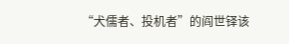“犬儒者、投机者”的阎世铎该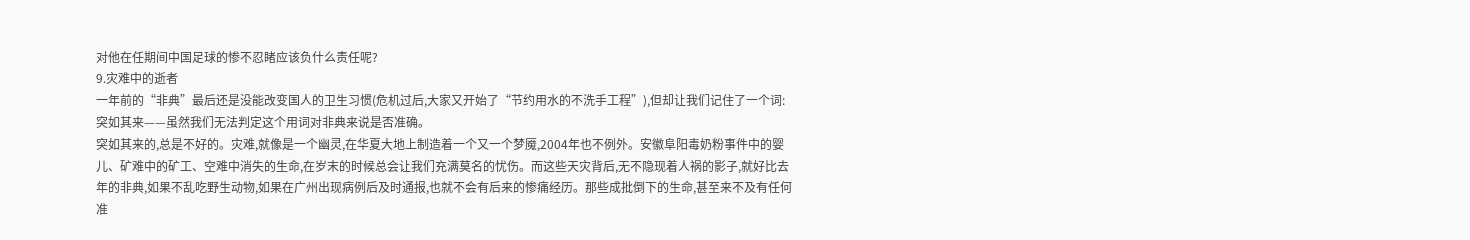对他在任期间中国足球的惨不忍睹应该负什么责任呢?
9.灾难中的逝者
一年前的“非典”最后还是没能改变国人的卫生习惯(危机过后,大家又开始了“节约用水的不洗手工程”),但却让我们记住了一个词:突如其来——虽然我们无法判定这个用词对非典来说是否准确。
突如其来的,总是不好的。灾难,就像是一个幽灵,在华夏大地上制造着一个又一个梦魇,2004年也不例外。安徽阜阳毒奶粉事件中的婴儿、矿难中的矿工、空难中消失的生命,在岁末的时候总会让我们充满莫名的忧伤。而这些天灾背后,无不隐现着人祸的影子,就好比去年的非典,如果不乱吃野生动物,如果在广州出现病例后及时通报,也就不会有后来的惨痛经历。那些成批倒下的生命,甚至来不及有任何准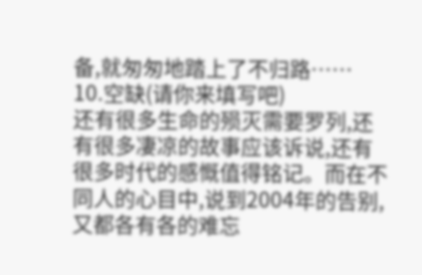备,就匆匆地踏上了不归路……
10.空缺(请你来填写吧)
还有很多生命的殒灭需要罗列,还有很多凄凉的故事应该诉说,还有很多时代的感慨值得铭记。而在不同人的心目中,说到2004年的告别,又都各有各的难忘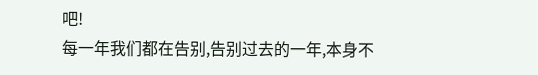吧!
每一年我们都在告别,告别过去的一年,本身不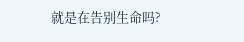就是在告别生命吗?